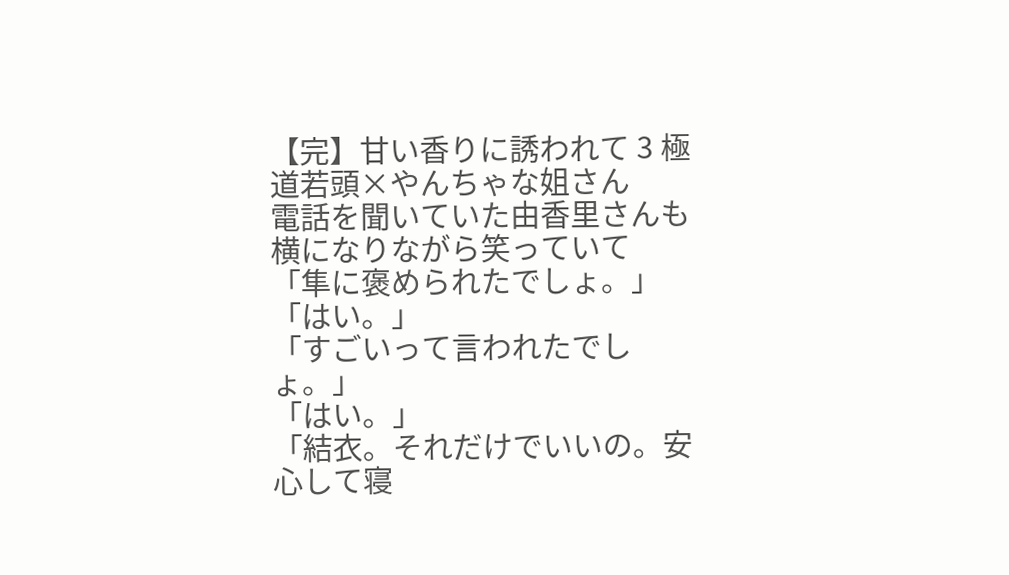【完】甘い香りに誘われて 3 極道若頭×やんちゃな姐さん
電話を聞いていた由香里さんも横になりながら笑っていて
「隼に褒められたでしょ。」
「はい。」
「すごいって言われたでしょ。」
「はい。」
「結衣。それだけでいいの。安心して寝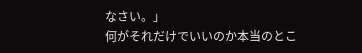なさい。」
何がそれだけでいいのか本当のとこ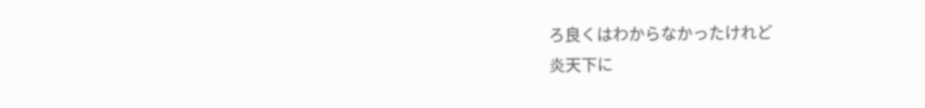ろ良くはわからなかったけれど
炎天下に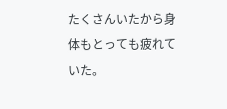たくさんいたから身体もとっても疲れていた。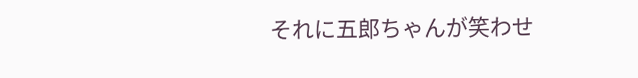それに五郎ちゃんが笑わせ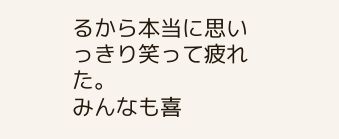るから本当に思いっきり笑って疲れた。
みんなも喜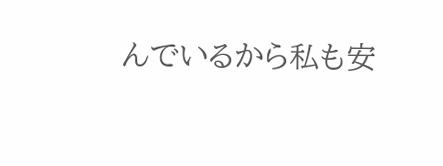んでいるから私も安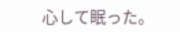心して眠った。